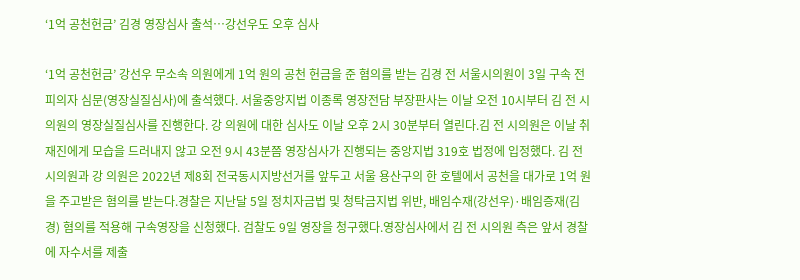‘1억 공천헌금’ 김경 영장심사 출석…강선우도 오후 심사

‘1억 공천헌금’ 강선우 무소속 의원에게 1억 원의 공천 헌금을 준 혐의를 받는 김경 전 서울시의원이 3일 구속 전 피의자 심문(영장실질심사)에 출석했다. 서울중앙지법 이종록 영장전담 부장판사는 이날 오전 10시부터 김 전 시의원의 영장실질심사를 진행한다. 강 의원에 대한 심사도 이날 오후 2시 30분부터 열린다.김 전 시의원은 이날 취재진에게 모습을 드러내지 않고 오전 9시 43분쯤 영장심사가 진행되는 중앙지법 319호 법정에 입정했다. 김 전 시의원과 강 의원은 2022년 제8회 전국동시지방선거를 앞두고 서울 용산구의 한 호텔에서 공천을 대가로 1억 원을 주고받은 혐의를 받는다.경찰은 지난달 5일 정치자금법 및 청탁금지법 위반, 배임수재(강선우)·배임증재(김경) 혐의를 적용해 구속영장을 신청했다. 검찰도 9일 영장을 청구했다.영장심사에서 김 전 시의원 측은 앞서 경찰에 자수서를 제출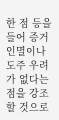한 점 등을 들어 증거인멸이나 도주 우려가 없다는 점을 강조할 것으로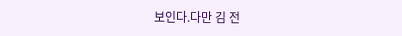보인다.다만 김 전